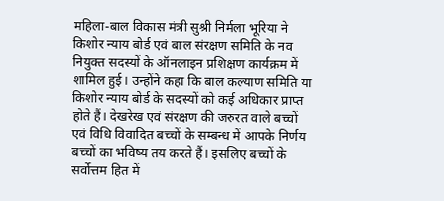महिला-बाल विकास मंत्री सुश्री निर्मला भूरिया ने किशोर न्याय बोर्ड एवं बाल संरक्षण समिति के नव नियुक्त सदस्यों के ऑनलाइन प्रशिक्षण कार्यक्रम में शामिल हुई। उन्होंने कहा कि बाल कल्याण समिति या किशोर न्याय बोर्ड के सदस्यों को कई अधिकार प्राप्त होते हैं। देखरेख एवं संरक्षण की जरुरत वाले बच्चों एवं विधि विवादित बच्चों के सम्बन्ध में आपके निर्णय बच्चों का भविष्य तय करते हैं। इसलिए बच्चों के सर्वोत्तम हित में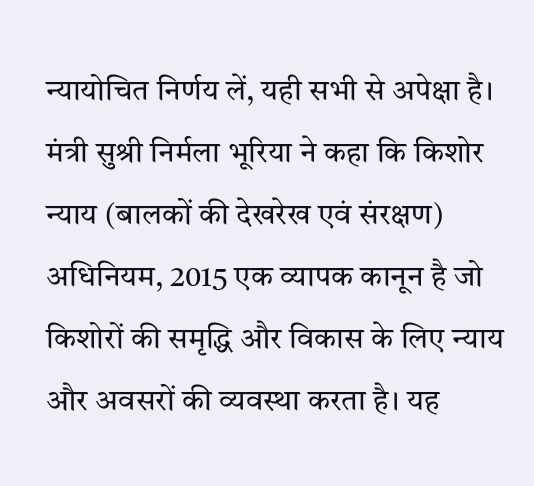न्यायोचित निर्णय लें, यही सभी से अपेक्षा है।
मंत्री सुश्री निर्मला भूरिया ने कहा कि किशोर न्याय (बालकों की देखरेख एवं संरक्षण) अधिनियम, 2015 एक व्यापक कानून है जो किशोरों की समृद्धि और विकास के लिए न्याय और अवसरों की व्यवस्था करता है। यह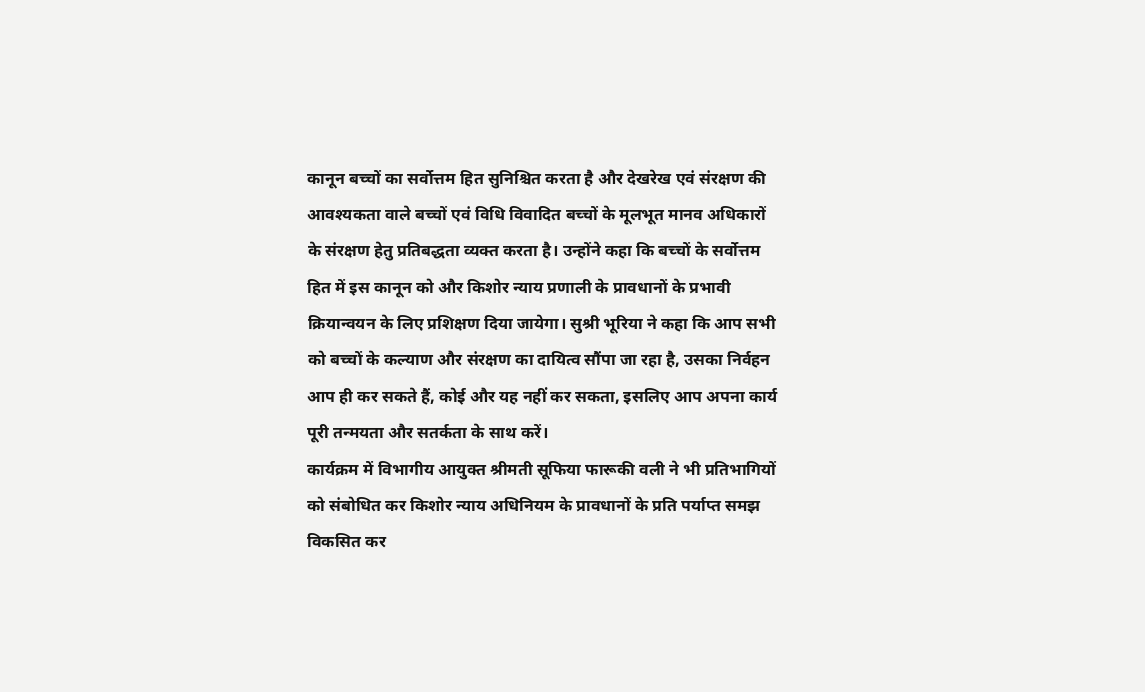कानून बच्चों का सर्वोत्तम हित सुनिश्चित करता है और देखरेख एवं संरक्षण की आवश्यकता वाले बच्चों एवं विधि विवादित बच्चों के मूलभूत मानव अधिकारों के संरक्षण हेतु प्रतिबद्धता व्यक्त करता है। उन्होंने कहा कि बच्चों के सर्वोत्तम हित में इस कानून को और किशोर न्याय प्रणाली के प्रावधानों के प्रभावी क्रियान्वयन के लिए प्रशिक्षण दिया जायेगा। सुश्री भूरिया ने कहा कि आप सभी को बच्चों के कल्याण और संरक्षण का दायित्व सौंपा जा रहा है, उसका निर्वहन आप ही कर सकते हैं, कोई और यह नहीं कर सकता, इसलिए आप अपना कार्य पूरी तन्मयता और सतर्कता के साथ करें।
कार्यक्रम में विभागीय आयुक्त श्रीमती सूफिया फारूकी वली ने भी प्रतिभागियों को संबोधित कर किशोर न्याय अधिनियम के प्रावधानों के प्रति पर्याप्त समझ विकसित कर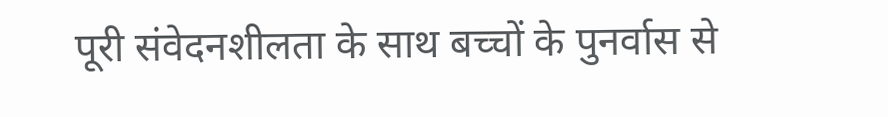पूरी संवेदनशीलता के साथ बच्चों के पुनर्वास से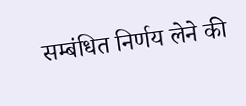सम्बंधित निर्णय लेने की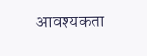आवश्यकता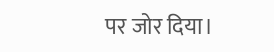पर जोर दिया।